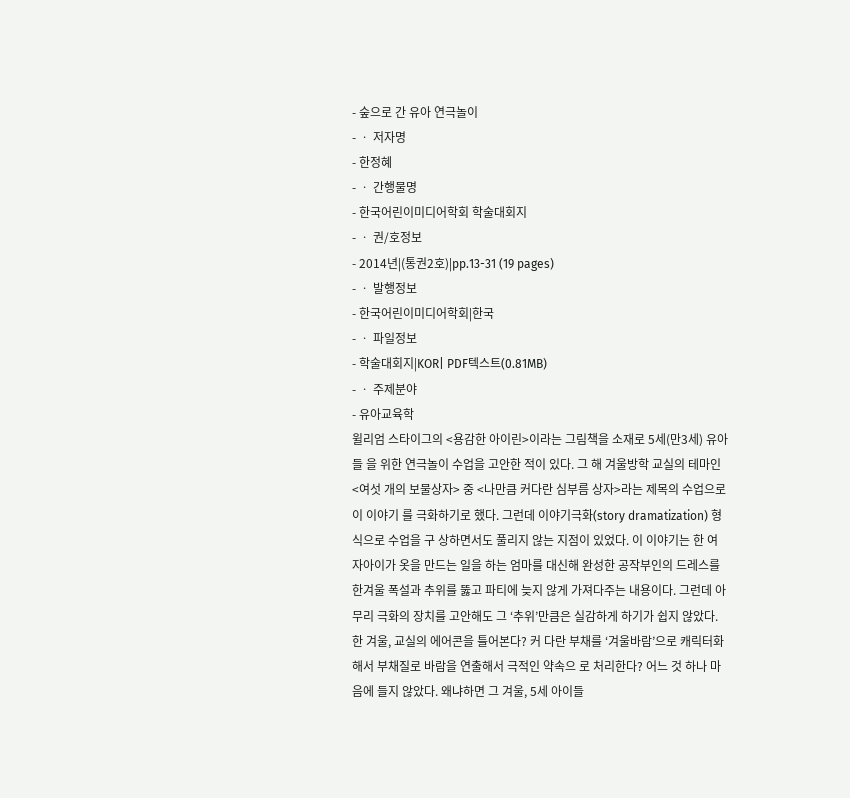- 숲으로 간 유아 연극놀이
- ㆍ 저자명
- 한정혜
- ㆍ 간행물명
- 한국어린이미디어학회 학술대회지
- ㆍ 권/호정보
- 2014년|(통권2호)|pp.13-31 (19 pages)
- ㆍ 발행정보
- 한국어린이미디어학회|한국
- ㆍ 파일정보
- 학술대회지|KOR| PDF텍스트(0.81MB)
- ㆍ 주제분야
- 유아교육학
윌리엄 스타이그의 <용감한 아이린>이라는 그림책을 소재로 5세(만3세) 유아들 을 위한 연극놀이 수업을 고안한 적이 있다. 그 해 겨울방학 교실의 테마인 <여섯 개의 보물상자> 중 <나만큼 커다란 심부름 상자>라는 제목의 수업으로 이 이야기 를 극화하기로 했다. 그런데 이야기극화(story dramatization) 형식으로 수업을 구 상하면서도 풀리지 않는 지점이 있었다. 이 이야기는 한 여자아이가 옷을 만드는 일을 하는 엄마를 대신해 완성한 공작부인의 드레스를 한겨울 폭설과 추위를 뚫고 파티에 늦지 않게 가져다주는 내용이다. 그런데 아무리 극화의 장치를 고안해도 그 ‘추위’만큼은 실감하게 하기가 쉽지 않았다. 한 겨울, 교실의 에어콘을 틀어본다? 커 다란 부채를 ‘겨울바람’으로 캐릭터화해서 부채질로 바람을 연출해서 극적인 약속으 로 처리한다? 어느 것 하나 마음에 들지 않았다. 왜냐하면 그 겨울, 5세 아이들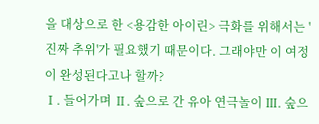을 대상으로 한 <용감한 아이린> 극화를 위해서는 '진짜 추위'가 필요했기 때문이다. 그래야만 이 여정이 완성된다고나 할까?
Ⅰ. 들어가며 Ⅱ. 숲으로 간 유아 연극놀이 Ⅲ. 숲으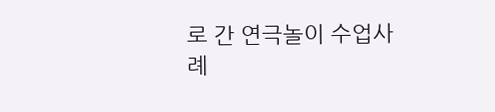로 간 연극놀이 수업사례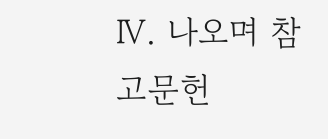Ⅳ. 나오며 참고문헌